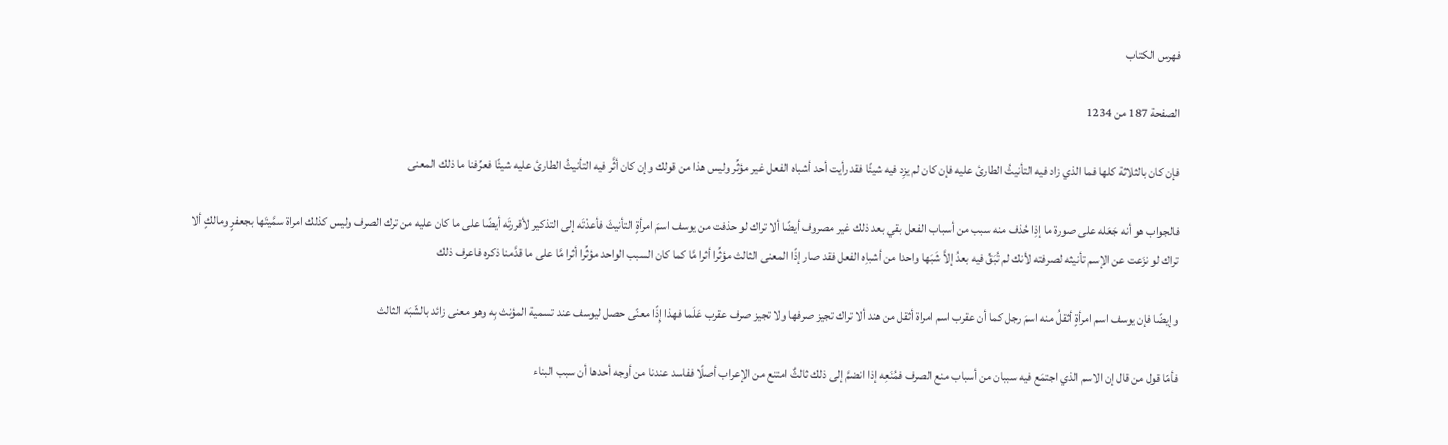فهرس الكتاب

الصفحة 187 من 1234

فإن كان بالثلاثة كلها فما الذي زاد فيه التأنيثُ الطارئ عليه فإن كان لم يزِد فيه شيئًا فقد رأيت أحد أشباه الفعل غير مؤثِّر وليس هذا من قولك وإن كان أثَّر فيه التأنيثُ الطارئ عليه شيئًا فعرِّفنا ما ذلك المعنى

فالجواب هو أنه جَعَله على صورة ما إذِا حُذف منه سبب من أسباب الفعل بقي بعد ذلك غير مصروف أيضًا ألا تراك لو حذفت من يوسف اسمَ امرأةٍ التأنيثَ فأعدْتَه إلى التذكير لأقررتَه أيضًا على ما كان عليه من ترك الصرف وليس كذلك امراة سمَّيتَها بجعفرٍ ومالكٍ ألا تراك لو نزَعت عن الإسم تأنيثه لصرفته لأنك لم تُبَقِّ فيه بعدُ إلاَّ شَبَها واحدا من أشباِه الفعل فقد صار إذًا المعنى الثالث مؤثِّرا أثرا مَّا كما كان السبب الواحد مؤثِّرا أثرا مَّا على ما قدَّمنا ذكره فاعرف ذلك

وإيضًا فإن يوسف اسم امرأةٍ أثقلُ منه اسمَ رجل كما أن عقرب اسم امراة أثقل من هند ألا تراك تجيز صرفها ولا تجيز صرف عقرب عَلَما فهذا إِذًا معنًى حصل ليوسف عند تسمية المؤنث بِه وهو معنى زائد بالشّبَه الثالث

فأمّا قول من قال إن الاسم الذي اجتمَع فيه سببان من أسباب منع الصرف فمُنَعِه إذا انضمَّ إلى ذلك ثالثٌ امتنع من الإعراب أصلًا ففاسد عندنا من أوجه أحدها أن سبب البناء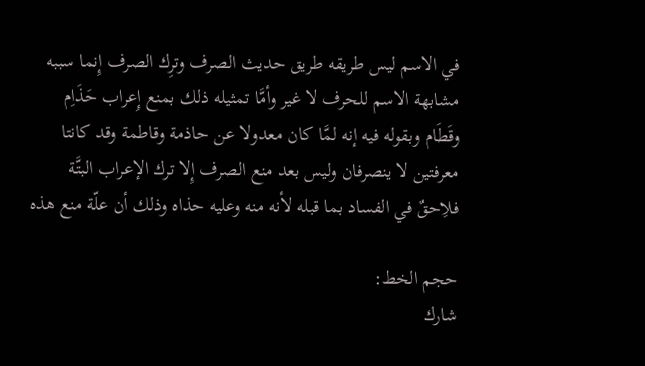في الاسم ليس طريقه طريق حديث الصرف وترِك الصرف إِنما سببه مشابهة الاسم للحرف لا غير وأمَّا تمثيله ذلك بمنع إِعراب حَذَاِم وقَطَام وبقوله فيه إنه لمَّا كان معدولا عن حاذمة وقاطمة وقد كانتا معرفتين لا ينصرفان وليس بعد منع الصرف إِلا ترك الإعراب البتَّة فلاِحقٌ في الفساد بما قبله لأنه منه وعليه حذاه وذلك أن علّة منع هذه

حجم الخط:
شارك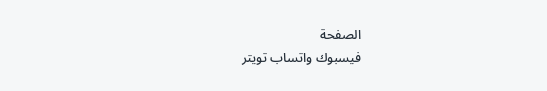الصفحة
فيسبوك واتساب تويتر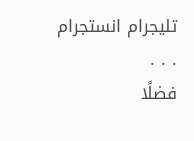تليجرام انستجرام
. . .
فضلًا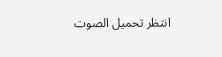انتظر تحميل الصوت